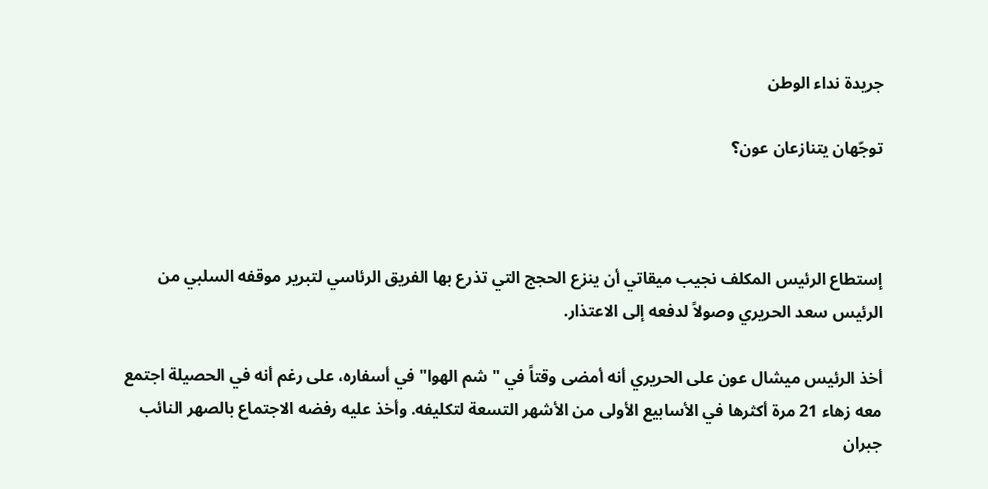جريدة نداء الوطن

توجّهان يتنازعان عون؟



إستطاع الرئيس المكلف نجيب ميقاتي أن ينزع الحجج التي تذرع بها الفريق الرئاسي لتبرير موقفه السلبي من الرئيس سعد الحريري وصولاً لدفعه إلى الاعتذار.

أخذ الرئيس ميشال عون على الحريري أنه أمضى وقتاً في "شم الهوا" في أسفاره، على رغم أنه في الحصيلة اجتمع معه زهاء 21 مرة أكثرها في الأسابيع الأولى من الأشهر التسعة لتكليفه. وأخذ عليه رفضه الاجتماع بالصهر النائب جبران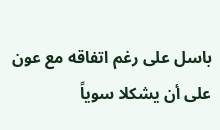باسل على رغم اتفاقه مع عون على أن يشكلا سوياً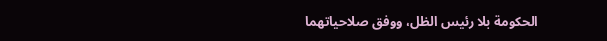الحكومة بلا رئيس الظل، ووفق صلاحياتهما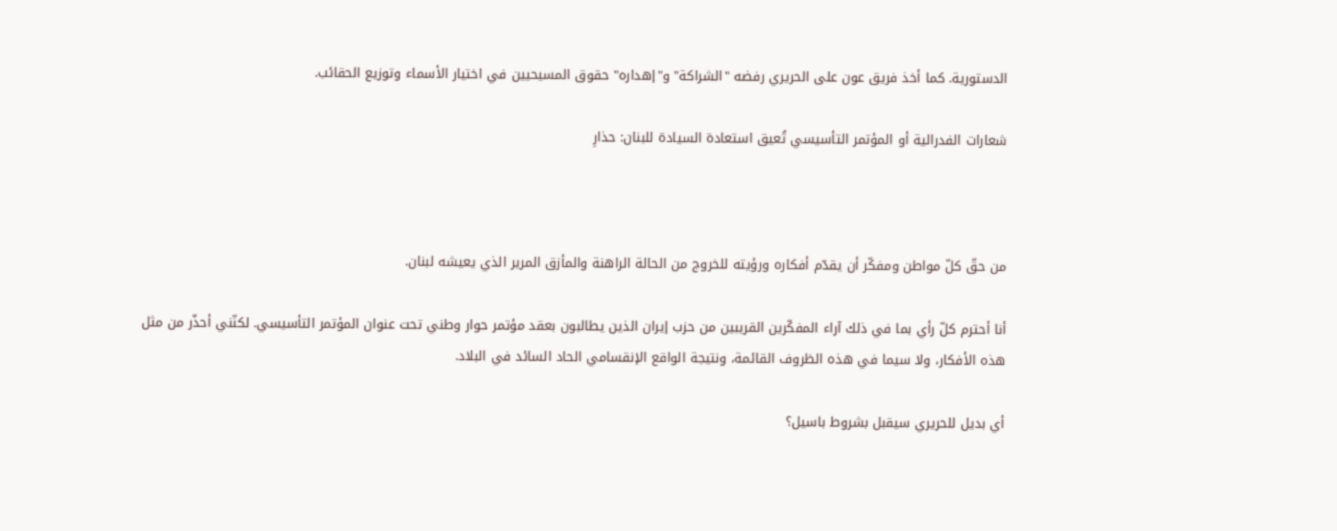الدستورية. كما أخذ فريق عون على الحريري رفضه "الشراكة" و"إهداره" حقوق المسيحيين في اختيار الأسماء وتوزيع الحقائب.

شعارات الفدرالية أو المؤتمر التأسيسي تُعيق استعادة السيادة للبنان: حذارِ



من حقّ كلّ مواطن ومفكّر أن يقدّم أفكاره ورؤيته للخروج من الحالة الراهنة والمأزق المرير الذي يعيشه لبنان.

أنا أحترم كلّ رأي بما في ذلك آراء المفكّرين القريبين من حزب إيران الذين يطالبون بعقد مؤتمر حوار وطني تحت عنوان المؤتمر التأسيسي. لكنّني أحذّر من مثل هذه الأفكار، ولا سيما في هذه الظروف القائمة، ونتيجة الواقع الإنقسامي الحاد السائد في البلاد.

أي بديل للحريري سيقبل بشروط باسيل؟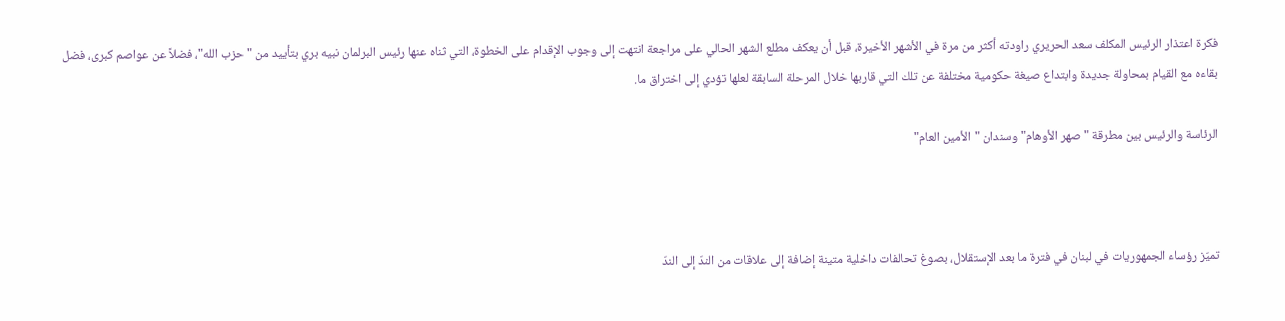فكرة اعتذار الرئيس المكلف سعد الحريري راودته أكثر من مرة في الأشهر الأخيرة، قبل أن يعكف مطلع الشهر الحالي على مراجعة انتهت إلى وجوب الإقدام على الخطوة، التي ثناه عنها رئيس البرلمان نبيه بري بتأييد من "حزب الله"، فضلاً عن عواصم كبرى، فضل بقاءه مع القيام بمحاولة جديدة وابتداع صيغة حكومية مختلفة عن تلك التي قاربها خلال المرحلة السابقة لعلها تؤدي إلى اختراق ما.

الرئاسة والرئيس بين مطرقة "صهر الأوهام" وسندان "الأمين العام"



تميّز رؤساء الجمهوريات في لبنان في فترة ما بعد الإستقلال، بصوغ تحالفات داخلية متينة إضافة إلى علاقات من الندّ إلى الندّ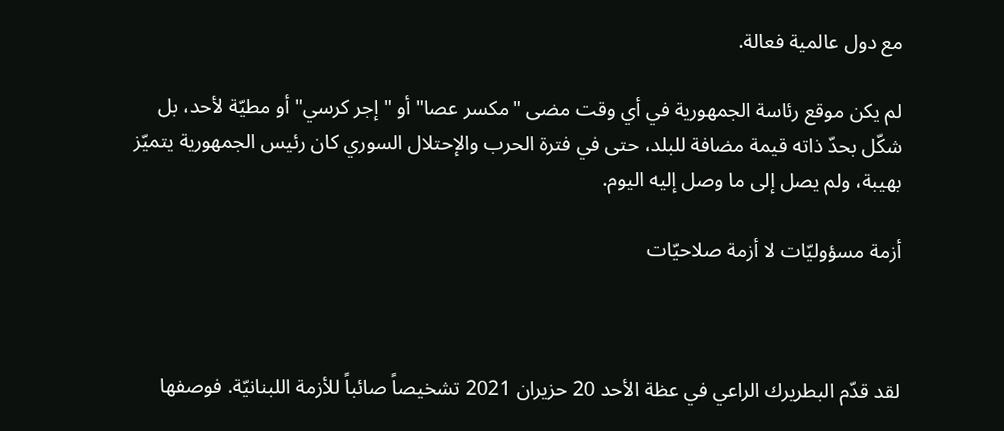مع دول عالمية فعالة.

لم يكن موقع رئاسة الجمهورية في أي وقت مضى "مكسر عصا" أو "إجر كرسي" أو مطيّة لأحد، بل شكّل بحدّ ذاته قيمة مضافة للبلد، حتى في فترة الحرب والإحتلال السوري كان رئيس الجمهورية يتميّز بهيبة، ولم يصل إلى ما وصل إليه اليوم.

أزمة مسؤوليّات لا أزمة صلاحيّات



لقد قدّم البطريرك الراعي في عظة الأحد 20 حزيران 2021 تشخيصاً صائباً للأزمة اللبنانيّة. فوصفها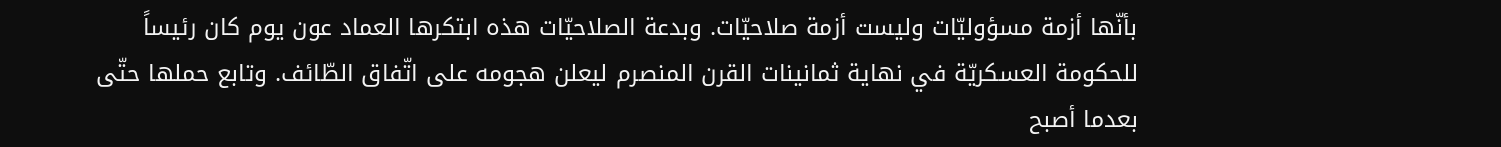بأنّها أزمة مسؤوليّات وليست أزمة صلاحيّات. وبدعة الصلاحيّات هذه ابتكرها العماد عون يوم كان رئيساً للحكومة العسكريّة في نهاية ثمانينات القرن المنصرم ليعلن هجومه على اتّفاق الطّائف. وتابع حملها حتّى بعدما أصبح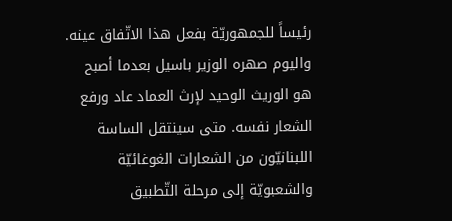رئيساً للجمهوريّة بفعل هذا الاتّفاق عينه. واليوم صهره الوزير باسيل بعدما أصبح هو الوريث الوحيد لإرث العماد عاد ورفع الشعار نفسه. متى سينتقل الساسة اللبنانيّون من الشعارات الغوغائيّة والشعبويّة إلى مرحلة التّطبيق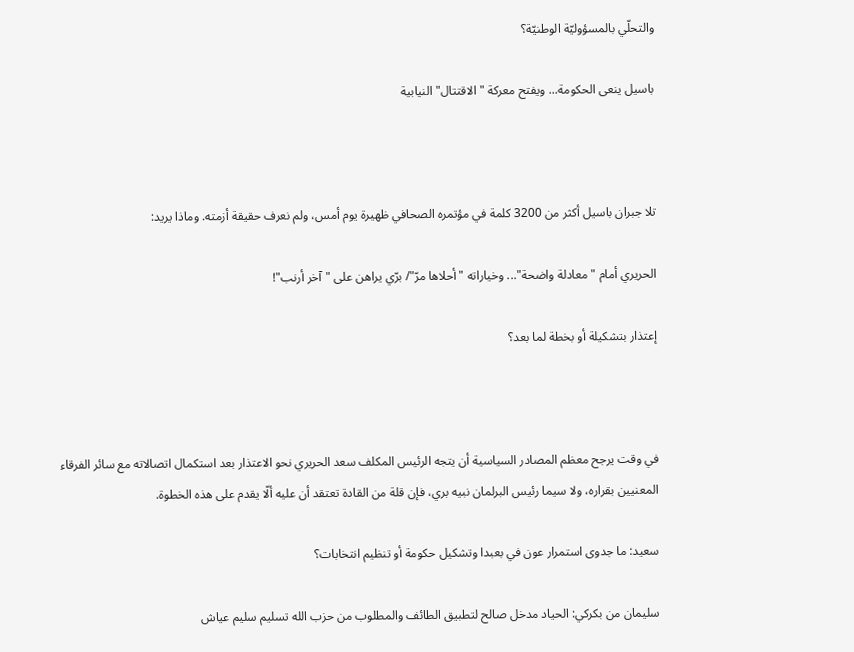والتحلّي بالمسؤوليّة الوطنيّة؟

باسيل ينعى الحكومة... ويفتح معركة "الاقتتال" النيابية



تلا جبران باسيل أكثر من 3200 كلمة في مؤتمره الصحافي ظهيرة يوم أمس، ولم نعرف حقيقة أزمته. وماذا يريد:

الحريري أمام "معادلة واضحة"... وخياراته "أحلاها مرّ"/ برّي يراهن على "آخر أرنب"!

إعتذار بتشكيلة أو بخطة لما بعد؟



في وقت يرجح معظم المصادر السياسية أن يتجه الرئيس المكلف سعد الحريري نحو الاعتذار بعد استكمال اتصالاته مع سائر الفرقاء المعنيين بقراره، ولا سيما رئيس البرلمان نبيه بري، فإن قلة من القادة تعتقد أن عليه ألّا يقدم على هذه الخطوة.

سعيد: ما جدوى استمرار عون في بعبدا وتشكيل حكومة أو تنظيم انتخابات؟

سليمان من بكركي: الحياد مدخل صالح لتطبيق الطائف والمطلوب من حزب الله تسليم سليم عياش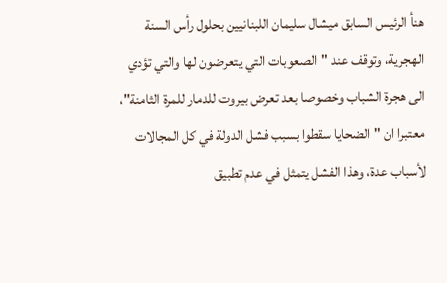هنأ الرئيس السابق ميشال سليمان اللبنانيين بحلول رأس السنة الهجرية، وتوقف عند "الصعوبات التي يتعرضون لها والتي تؤدي الى هجرة الشباب وخصوصا بعد تعرض بيروت للدمار للمرة الثامنة"، معتبرا ان "الضحايا سقطوا بسبب فشل الدولة في كل المجالات لأسباب عدة، وهذا الفشل يتمثل في عدم تطبيق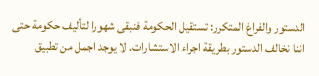الدستور والفراغ المتكرر: تستقيل الحكومة فنبقى شهورا لتأليف حكومة حتى اننا نخالف الدستور بطريقة اجراء الاستشارات. لا يوجد اجمل من تطبيق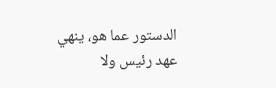الدستور عما هو، ينهي عهد رئيس ولا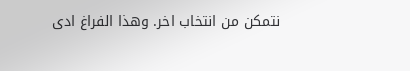نتمكن من انتخاب اخر. وهذا الفراغ ادى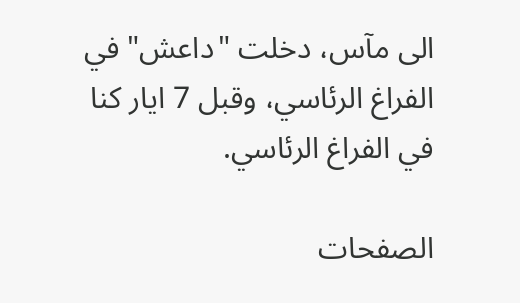الى مآس، دخلت "داعش" في الفراغ الرئاسي، وقبل 7 ايار كنا في الفراغ الرئاسي.

الصفحات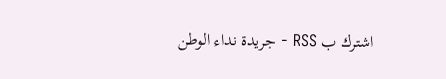اشترك ب RSS - جريدة نداء الوطن